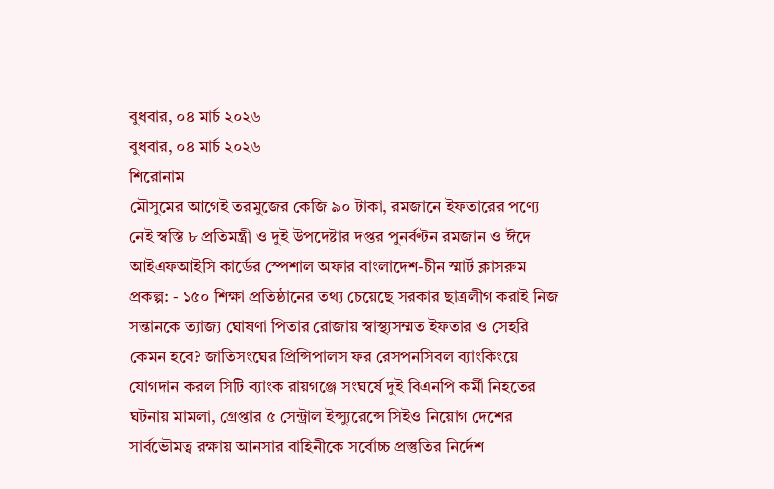বুধবার, ০৪ মার্চ ২০২৬
বুধবার, ০৪ মার্চ ২০২৬
শিরোনাম
মৌসুমের আগেই তরমুজের কেজি ৯০ টাকা, রমজানে ইফতারের পণ্যে নেই স্বস্তি ৮ প্রতিমন্ত্রী ও দুই উপদেষ্টার দপ্তর পুনর্বণ্টন রমজান ও ঈদে আইএফআইসি কার্ডের স্পেশাল অফার বাংলাদেশ-চীন স্মার্ট ক্লাসরুম প্রকল্প: - ১৫০ শিক্ষা প্রতিষ্ঠানের তথ্য চেয়েছে সরকার ছাত্রলীগ করাই নিজ সন্তানকে ত্যাজ্য ঘোষণা পিতার রোজায় স্বাস্থ্যসম্মত ইফতার ও সেহরি কেমন হবে? জাতিসংঘের প্রিন্সিপালস ফর রেসপনসিবল ব্যাংকিংয়ে যোগদান করল সিটি ব্যাংক রায়গঞ্জে সংঘর্ষে দুই বিএনপি কর্মী নিহতের ঘটনায় মামলা, গ্রেপ্তার ৫ সেন্ট্রাল ইন্স্যুরেন্সে সিইও নিয়োগ দেশের সার্বভৌমত্ব রক্ষায় আনসার বাহিনীকে সর্বোচ্চ প্রস্তুতির নির্দেশ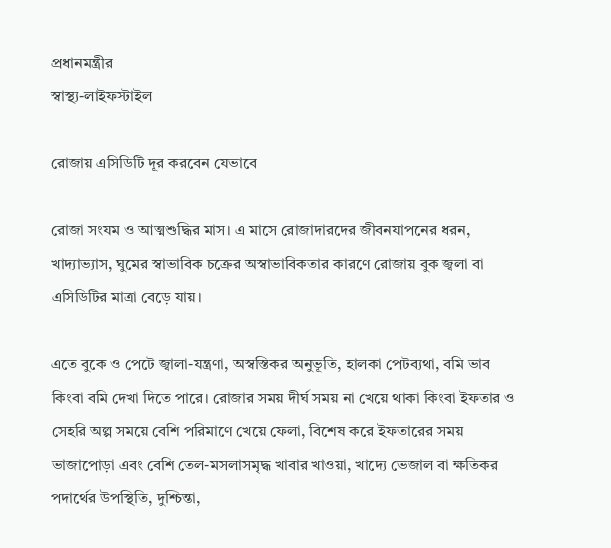প্রধানমন্ত্রীর
স্বাস্থ্য-লাইফস্টাইল

রোজায় এসিডিটি দূর করবেন যেভাবে

রোজা সংযম ও আত্মশুদ্ধির মাস। এ মাসে রোজাদারদের জীবনযাপনের ধরন, খাদ্যাভ্যাস, ঘুমের স্বাভাবিক চক্রের অস্বাভাবিকতার কারণে রোজায় বুক জ্বলা বা এসিডিটির মাত্রা বেড়ে যায়।

এতে বুকে ও পেটে জ্বালা-যন্ত্রণা, অস্বস্তিকর অনুভূতি, হালকা পেটব্যথা, বমি ভাব কিংবা বমি দেখা দিতে পারে। রোজার সময় দীর্ঘ সময় না খেয়ে থাকা কিংবা ইফতার ও সেহরি অল্প সময়ে বেশি পরিমাণে খেয়ে ফেলা, বিশেষ করে ইফতারের সময় ভাজাপোড়া এবং বেশি তেল-মসলাসমৃদ্ধ খাবার খাওয়া, খাদ্যে ভেজাল বা ক্ষতিকর পদার্থের উপস্থিতি, দুশ্চিন্তা,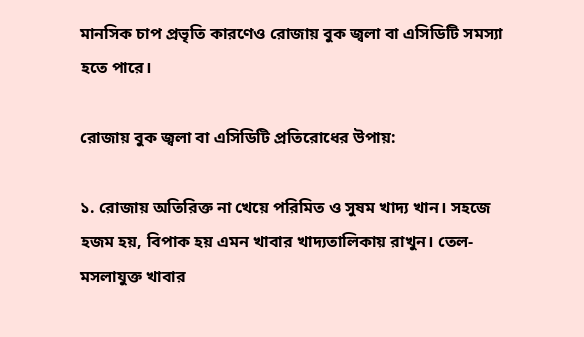মানসিক চাপ প্রভৃতি কারণেও রোজায় বুক জ্বলা বা এসিডিটি সমস্যা হতে পারে।

রোজায় বুক জ্বলা বা এসিডিটি প্রতিরোধের উপায়:

১. রোজায় অতিরিক্ত না খেয়ে পরিমিত ও সুষম খাদ্য খান। সহজে হজম হয়, বিপাক হয় এমন খাবার খাদ্যতালিকায় রাখুন। তেল-মসলাযুক্ত খাবার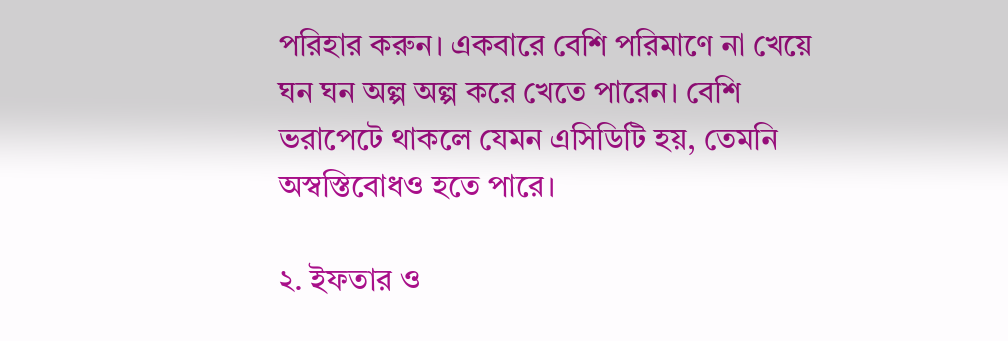পরিহার করুন। একবারে বেশি পরিমাণে না খেয়ে ঘন ঘন অল্প অল্প করে খেতে পারেন। বেশি ভরাপেটে থাকলে যেমন এসিডিটি হয়, তেমনি অস্বস্তিবোধও হতে পারে।

২. ইফতার ও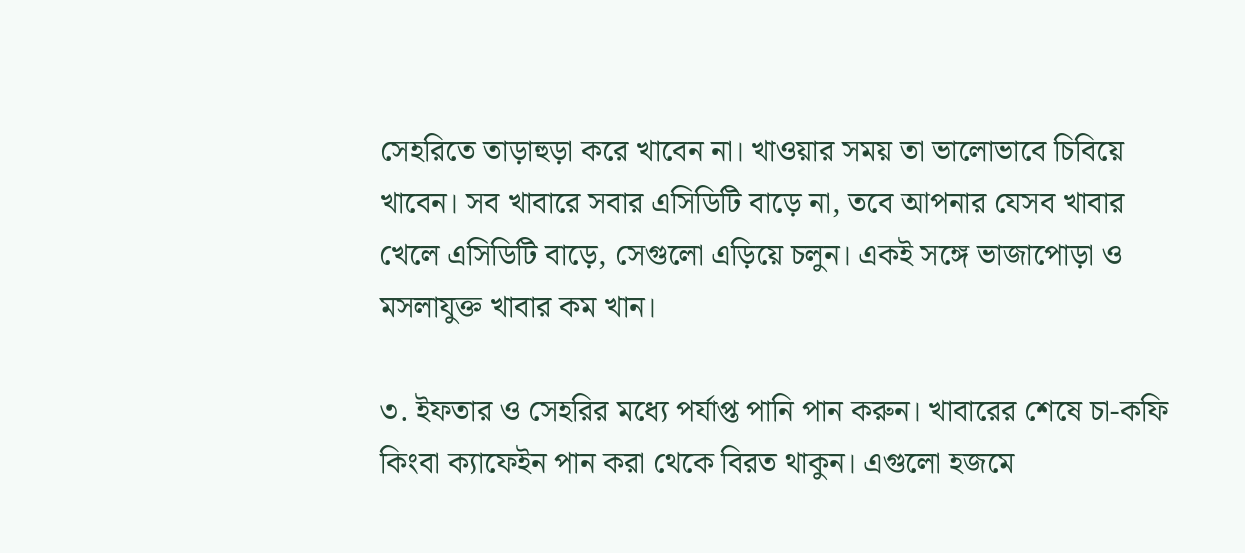সেহরিতে তাড়াহুড়া করে খাবেন না। খাওয়ার সময় তা ভালোভাবে চিবিয়ে খাবেন। সব খাবারে সবার এসিডিটি বাড়ে না, তবে আপনার যেসব খাবার খেলে এসিডিটি বাড়ে, সেগুলো এড়িয়ে চলুন। একই সঙ্গে ভাজাপোড়া ও মসলাযুক্ত খাবার কম খান।

৩. ইফতার ও সেহরির মধ্যে পর্যাপ্ত পানি পান করুন। খাবারের শেষে চা-কফি কিংবা ক্যাফেইন পান করা থেকে বিরত থাকুন। এগুলো হজমে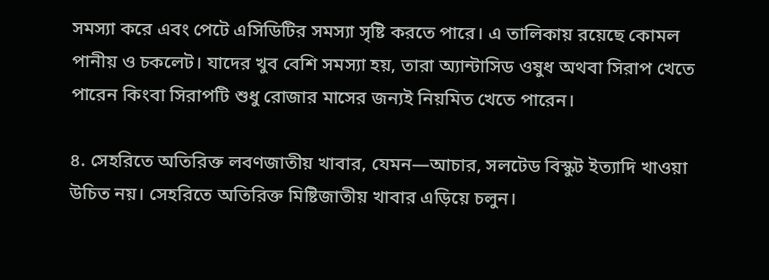সমস্যা করে এবং পেটে এসিডিটির সমস্যা সৃষ্টি করতে পারে। এ তালিকায় রয়েছে কোমল পানীয় ও চকলেট। যাদের খুব বেশি সমস্যা হয়, তারা অ্যান্টাসিড ওষুধ অথবা সিরাপ খেতে পারেন কিংবা সিরাপটি শুধু রোজার মাসের জন্যই নিয়মিত খেতে পারেন।

৪. সেহরিতে অতিরিক্ত লবণজাতীয় খাবার, যেমন—আচার, সলটেড বিস্কুট ইত্যাদি খাওয়া উচিত নয়। সেহরিতে অতিরিক্ত মিষ্টিজাতীয় খাবার এড়িয়ে চলুন।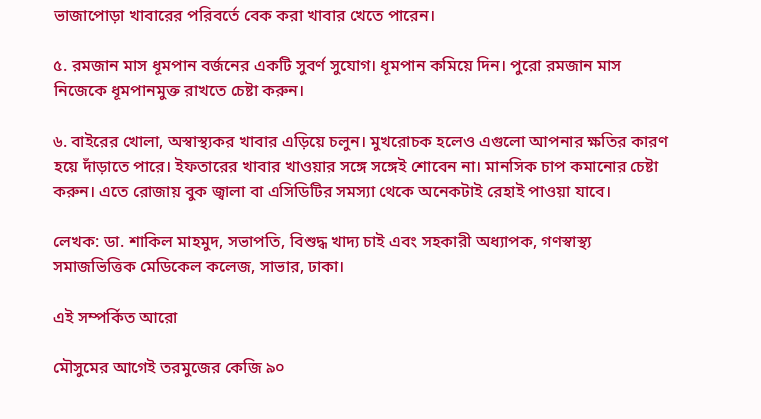ভাজাপোড়া খাবারের পরিবর্তে বেক করা খাবার খেতে পারেন।

৫. রমজান মাস ধূমপান বর্জনের একটি সুবর্ণ সুযোগ। ধূমপান কমিয়ে দিন। পুরো রমজান মাস নিজেকে ধূমপানমুক্ত রাখতে চেষ্টা করুন।

৬. বাইরের খোলা, অস্বাস্থ্যকর খাবার এড়িয়ে চলুন। মুখরোচক হলেও এগুলো আপনার ক্ষতির কারণ হয়ে দাঁড়াতে পারে। ইফতারের খাবার খাওয়ার সঙ্গে সঙ্গেই শোবেন না। মানসিক চাপ কমানোর চেষ্টা করুন। এতে রোজায় বুক জ্বালা বা এসিডিটির সমস্যা থেকে অনেকটাই রেহাই পাওয়া যাবে।

লেখক: ডা. শাকিল মাহমুদ, সভাপতি, বিশুদ্ধ খাদ্য চাই এবং সহকারী অধ্যাপক, গণস্বাস্থ্য সমাজভিত্তিক মেডিকেল কলেজ, সাভার, ঢাকা।

এই সম্পর্কিত আরো

মৌসুমের আগেই তরমুজের কেজি ৯০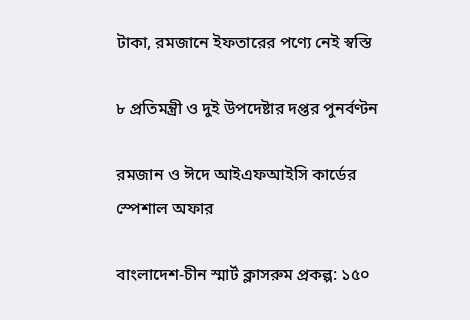টাকা, রমজানে ইফতারের পণ্যে নেই স্বস্তি

৮ প্রতিমন্ত্রী ও দুই উপদেষ্টার দপ্তর পুনর্বণ্টন

রমজান ও ঈদে আইএফআইসি কার্ডের স্পেশাল অফার

বাংলাদেশ-চীন স্মার্ট ক্লাসরুম প্রকল্প: ১৫০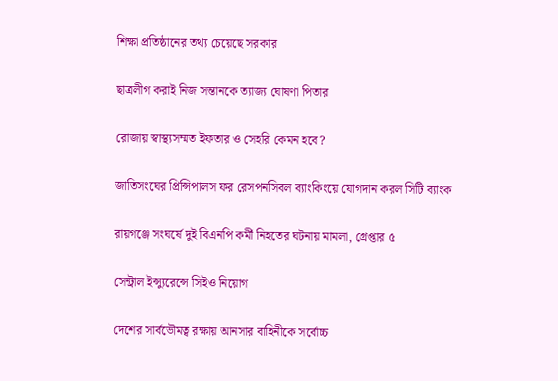শিক্ষা প্রতিষ্ঠানের তথ্য চেয়েছে সরকার

ছাত্রলীগ করাই নিজ সন্তানকে ত্যাজ্য ঘোষণা পিতার

রোজায় স্বাস্থ্যসম্মত ইফতার ও সেহরি কেমন হবে?

জাতিসংঘের প্রিন্সিপালস ফর রেসপনসিবল ব্যাংকিংয়ে যোগদান করল সিটি ব্যাংক

রায়গঞ্জে সংঘর্ষে দুই বিএনপি কর্মী নিহতের ঘটনায় মামলা, গ্রেপ্তার ৫

সেন্ট্রাল ইন্স্যুরেন্সে সিইও নিয়োগ

দেশের সার্বভৌমত্ব রক্ষায় আনসার বাহিনীকে সর্বোচ্চ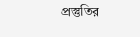প্রস্তুতির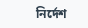নির্দেশ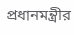প্রধানমন্ত্রীর